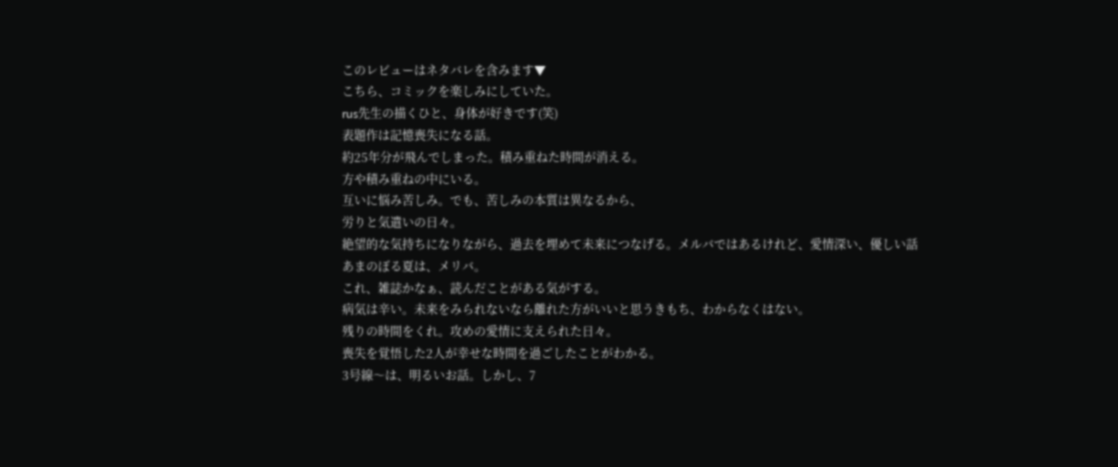このレビューはネタバレを含みます▼
こちら、コミックを楽しみにしていた。
rus先生の描くひと、身体が好きです(笑)
表題作は記憶喪失になる話。
約25年分が飛んでしまった。積み重ねた時間が消える。
方や積み重ねの中にいる。
互いに悩み苦しみ。でも、苦しみの本質は異なるから、
労りと気遣いの日々。
絶望的な気持ちになりながら、過去を埋めて未来につなげる。メルバではあるけれど、愛情深い、優しい話
あまのぼる夏は、メリバ。
これ、雑誌かなぁ、読んだことがある気がする。
病気は辛い。未来をみられないなら離れた方がいいと思うきもち、わからなくはない。
残りの時間をくれ。攻めの愛情に支えられた日々。
喪失を覚悟した2人が幸せな時間を過ごしたことがわかる。
3号線〜は、明るいお話。しかし、7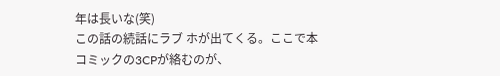年は長いな(笑)
この話の続話にラブ ホが出てくる。ここで本コミックの3CPが絡むのが、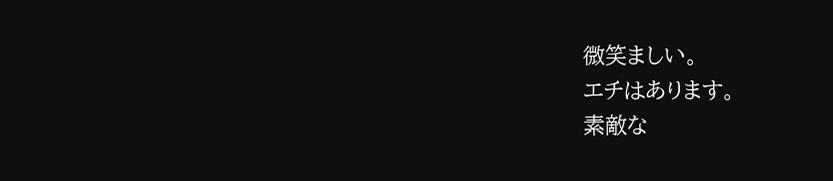微笑ましい。
エチはあります。
素敵な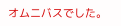オムニバスでした。